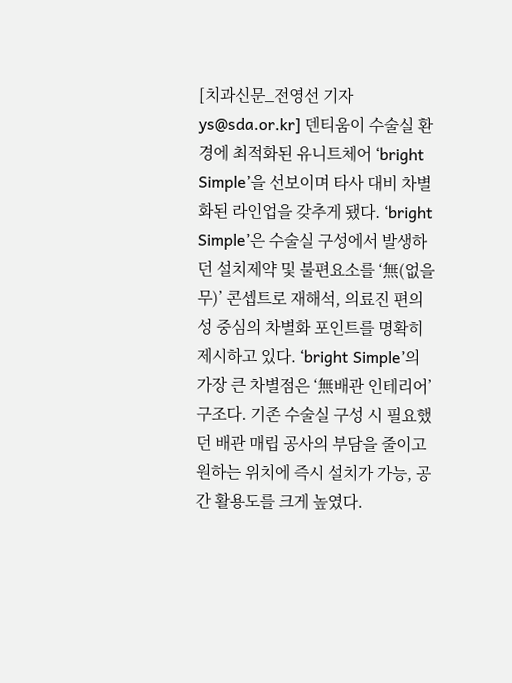[치과신문_전영선 기자 ys@sda.or.kr] 덴티움이 수술실 환경에 최적화된 유니트체어 ‘bright Simple’을 선보이며 타사 대비 차별화된 라인업을 갖추게 됐다. ‘bright Simple’은 수술실 구성에서 발생하던 설치제약 및 불편요소를 ‘無(없을 무)’ 콘셉트로 재해석, 의료진 편의성 중심의 차별화 포인트를 명확히 제시하고 있다. ‘bright Simple’의 가장 큰 차별점은 ‘無배관 인테리어’ 구조다. 기존 수술실 구성 시 필요했던 배관 매립 공사의 부담을 줄이고 원하는 위치에 즉시 설치가 가능, 공간 활용도를 크게 높였다.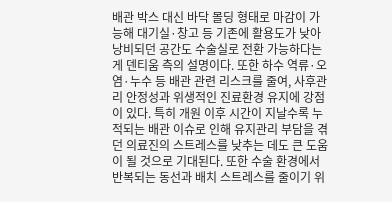배관 박스 대신 바닥 몰딩 형태로 마감이 가능해 대기실·창고 등 기존에 활용도가 낮아 낭비되던 공간도 수술실로 전환 가능하다는 게 덴티움 측의 설명이다. 또한 하수 역류·오염·누수 등 배관 관련 리스크를 줄여, 사후관리 안정성과 위생적인 진료환경 유지에 강점이 있다. 특히 개원 이후 시간이 지날수록 누적되는 배관 이슈로 인해 유지관리 부담을 겪던 의료진의 스트레스를 낮추는 데도 큰 도움이 될 것으로 기대된다. 또한 수술 환경에서 반복되는 동선과 배치 스트레스를 줄이기 위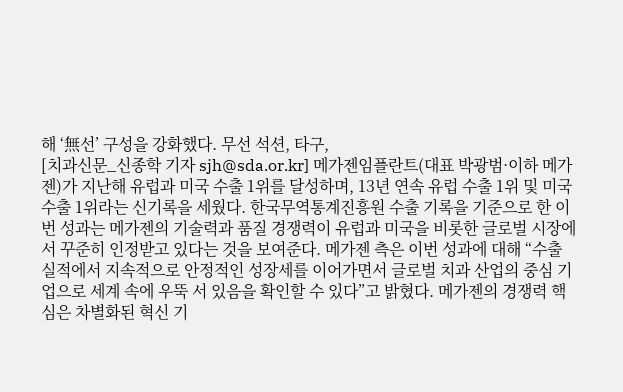해 ‘無선’ 구성을 강화했다. 무선 석션, 타구,
[치과신문_신종학 기자 sjh@sda.or.kr] 메가젠임플란트(대표 박광범·이하 메가젠)가 지난해 유럽과 미국 수출 1위를 달성하며, 13년 연속 유럽 수출 1위 및 미국 수출 1위라는 신기록을 세웠다. 한국무역통계진흥원 수출 기록을 기준으로 한 이번 성과는 메가젠의 기술력과 품질 경쟁력이 유럽과 미국을 비롯한 글로벌 시장에서 꾸준히 인정받고 있다는 것을 보여준다. 메가젠 측은 이번 성과에 대해 “수출 실적에서 지속적으로 안정적인 성장세를 이어가면서 글로벌 치과 산업의 중심 기업으로 세계 속에 우뚝 서 있음을 확인할 수 있다”고 밝혔다. 메가젠의 경쟁력 핵심은 차별화된 혁신 기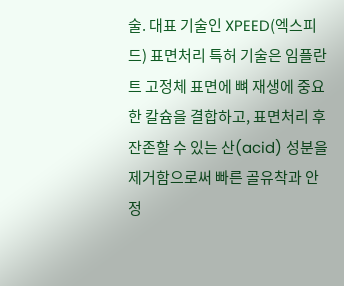술. 대표 기술인 XPEED(엑스피드) 표면처리 특허 기술은 임플란트 고정체 표면에 뼈 재생에 중요한 칼슘을 결합하고, 표면처리 후 잔존할 수 있는 산(acid) 성분을 제거함으로써 빠른 골유착과 안정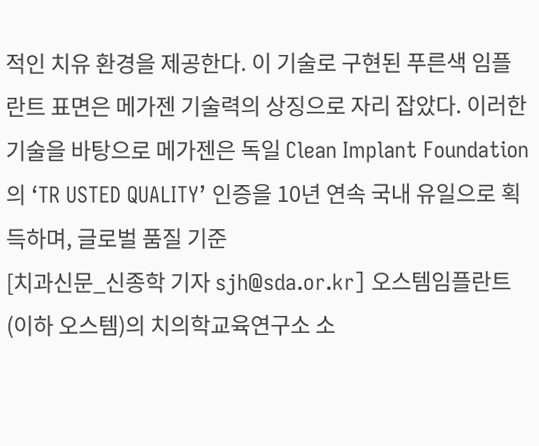적인 치유 환경을 제공한다. 이 기술로 구현된 푸른색 임플란트 표면은 메가젠 기술력의 상징으로 자리 잡았다. 이러한 기술을 바탕으로 메가젠은 독일 Clean Implant Foundation의 ‘TR USTED QUALITY’ 인증을 10년 연속 국내 유일으로 획득하며, 글로벌 품질 기준
[치과신문_신종학 기자 sjh@sda.or.kr] 오스템임플란트(이하 오스템)의 치의학교육연구소 소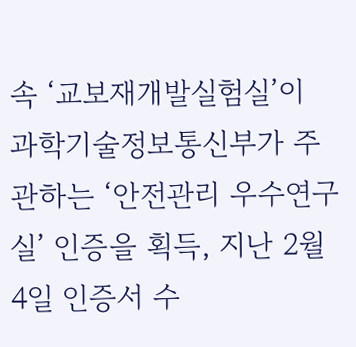속 ‘교보재개발실험실’이 과학기술정보통신부가 주관하는 ‘안전관리 우수연구실’ 인증을 획득, 지난 2월 4일 인증서 수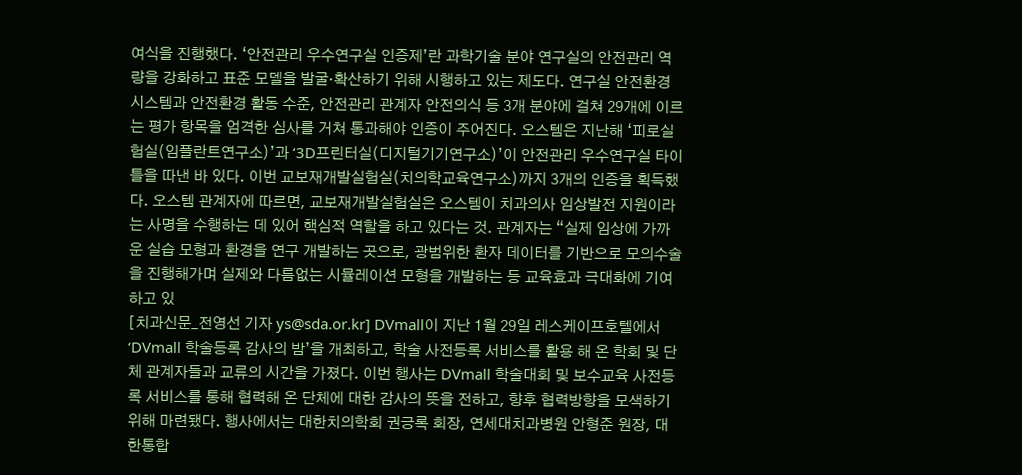여식을 진행했다. ‘안전관리 우수연구실 인증제’란 과학기술 분야 연구실의 안전관리 역량을 강화하고 표준 모델을 발굴·확산하기 위해 시행하고 있는 제도다. 연구실 안전환경 시스템과 안전환경 활동 수준, 안전관리 관계자 안전의식 등 3개 분야에 걸쳐 29개에 이르는 평가 항목을 엄격한 심사를 거쳐 통과해야 인증이 주어진다. 오스템은 지난해 ‘피로실험실(임플란트연구소)’과 ‘3D프린터실(디지털기기연구소)’이 안전관리 우수연구실 타이틀을 따낸 바 있다. 이번 교보재개발실험실(치의학교육연구소)까지 3개의 인증을 획득했다. 오스템 관계자에 따르면, 교보재개발실험실은 오스템이 치과의사 임상발전 지원이라는 사명을 수행하는 데 있어 핵심적 역할을 하고 있다는 것. 관계자는 “실제 임상에 가까운 실습 모형과 환경을 연구 개발하는 곳으로, 광범위한 환자 데이터를 기반으로 모의수술을 진행해가며 실제와 다름없는 시뮬레이션 모형을 개발하는 등 교육효과 극대화에 기여하고 있
[치과신문_전영선 기자 ys@sda.or.kr] DVmall이 지난 1월 29일 레스케이프호텔에서 ‘DVmall 학술등록 감사의 밤’을 개최하고, 학술 사전등록 서비스를 활용 해 온 학회 및 단체 관계자들과 교류의 시간을 가졌다. 이번 행사는 DVmall 학술대회 및 보수교육 사전등록 서비스를 통해 협력해 온 단체에 대한 감사의 뜻을 전하고, 향후 협력방향을 모색하기 위해 마련됐다. 행사에서는 대한치의학회 권긍록 회장, 연세대치과병원 안형준 원장, 대한통합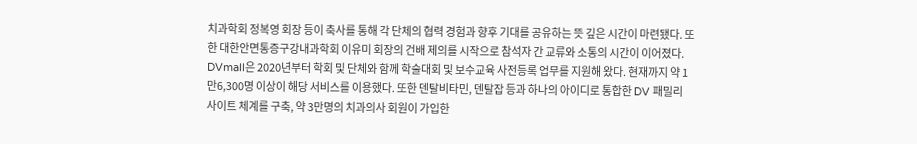치과학회 정복영 회장 등이 축사를 통해 각 단체의 협력 경험과 향후 기대를 공유하는 뜻 깊은 시간이 마련됐다. 또한 대한안면통증구강내과학회 이유미 회장의 건배 제의를 시작으로 참석자 간 교류와 소통의 시간이 이어졌다. DVmall은 2020년부터 학회 및 단체와 함께 학술대회 및 보수교육 사전등록 업무를 지원해 왔다. 현재까지 약 1만6,300명 이상이 해당 서비스를 이용했다. 또한 덴탈비타민, 덴탈잡 등과 하나의 아이디로 통합한 DV 패밀리 사이트 체계를 구축, 약 3만명의 치과의사 회원이 가입한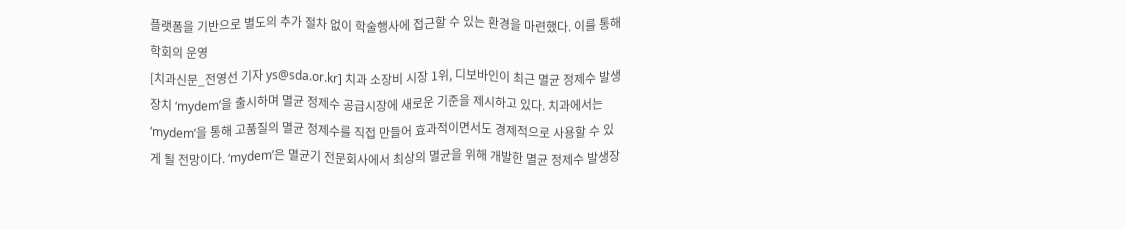플랫폼을 기반으로 별도의 추가 절차 없이 학술행사에 접근할 수 있는 환경을 마련했다. 이를 통해 학회의 운영
[치과신문_전영선 기자 ys@sda.or.kr] 치과 소장비 시장 1위, 디보바인이 최근 멸균 정제수 발생장치 ‘mydem’을 출시하며 멸균 정제수 공급시장에 새로운 기준을 제시하고 있다. 치과에서는 ‘mydem’을 통해 고품질의 멸균 정제수를 직접 만들어 효과적이면서도 경제적으로 사용할 수 있게 될 전망이다. ‘mydem’은 멸균기 전문회사에서 최상의 멸균을 위해 개발한 멸균 정제수 발생장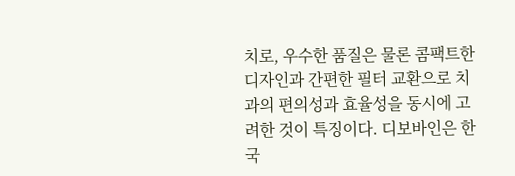치로, 우수한 품질은 물론 콤팩트한 디자인과 간편한 필터 교환으로 치과의 편의성과 효율성을 동시에 고려한 것이 특징이다. 디보바인은 한국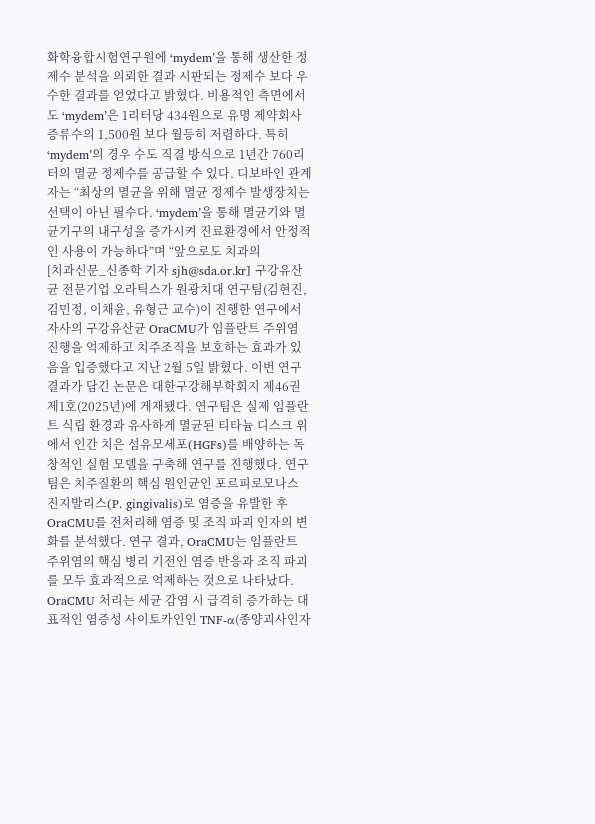화학융합시험연구원에 ‘mydem’을 통해 생산한 정제수 분석을 의뢰한 결과 시판되는 정제수 보다 우수한 결과를 얻었다고 밝혔다. 비용적인 측면에서도 ‘mydem’은 1리터당 434원으로 유명 제약회사 증류수의 1,500원 보다 월등히 저렴하다. 특히 ‘mydem’의 경우 수도 직결 방식으로 1년간 760리터의 멸균 정제수를 공급할 수 있다. 디보바인 관계자는 “최상의 멸균을 위해 멸균 정제수 발생장치는 선택이 아닌 필수다. ‘mydem’을 통해 멸균기와 멸균기구의 내구성을 증가시켜 진료환경에서 안정적인 사용이 가능하다”며 “앞으로도 치과의
[치과신문_신종학 기자 sjh@sda.or.kr] 구강유산균 전문기업 오라틱스가 원광치대 연구팀(김현진, 김민정, 이채윤, 유형근 교수)이 진행한 연구에서 자사의 구강유산균 OraCMU가 임플란트 주위염 진행을 억제하고 치주조직을 보호하는 효과가 있음을 입증했다고 지난 2월 5일 밝혔다. 이번 연구 결과가 담긴 논문은 대한구강해부학회지 제46권 제1호(2025년)에 게재됐다. 연구팀은 실제 임플란트 식립 환경과 유사하게 멸균된 티타늄 디스크 위에서 인간 치은 섬유모세포(HGFs)를 배양하는 독창적인 실험 모델을 구축해 연구를 진행했다. 연구팀은 치주질환의 핵심 원인균인 포르피로모나스 진지발리스(P. gingivalis)로 염증을 유발한 후 OraCMU를 전처리해 염증 및 조직 파괴 인자의 변화를 분석했다. 연구 결과, OraCMU는 임플란트 주위염의 핵심 병리 기전인 염증 반응과 조직 파괴를 모두 효과적으로 억제하는 것으로 나타났다. OraCMU 처리는 세균 감염 시 급격히 증가하는 대표적인 염증성 사이토카인인 TNF-α(종양괴사인자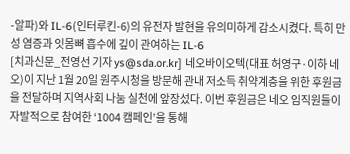-알파)와 IL-6(인터루킨-6)의 유전자 발현을 유의미하게 감소시켰다. 특히 만성 염증과 잇몸뼈 흡수에 깊이 관여하는 IL-6
[치과신문_전영선 기자 ys@sda.or.kr] 네오바이오텍(대표 허영구·이하 네오)이 지난 1월 20일 원주시청을 방문해 관내 저소득 취약계층을 위한 후원금을 전달하며 지역사회 나눔 실천에 앞장섰다. 이번 후원금은 네오 임직원들이 자발적으로 참여한 ‘1004 캠페인’을 통해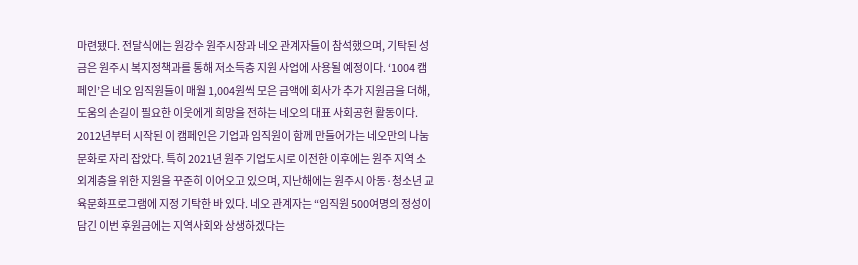마련됐다. 전달식에는 원강수 원주시장과 네오 관계자들이 참석했으며, 기탁된 성금은 원주시 복지정책과를 통해 저소득층 지원 사업에 사용될 예정이다. ‘1004 캠페인’은 네오 임직원들이 매월 1,004원씩 모은 금액에 회사가 추가 지원금을 더해, 도움의 손길이 필요한 이웃에게 희망을 전하는 네오의 대표 사회공헌 활동이다. 2012년부터 시작된 이 캠페인은 기업과 임직원이 함께 만들어가는 네오만의 나눔문화로 자리 잡았다. 특히 2021년 원주 기업도시로 이전한 이후에는 원주 지역 소외계층을 위한 지원을 꾸준히 이어오고 있으며, 지난해에는 원주시 아동·청소년 교육문화프로그램에 지정 기탁한 바 있다. 네오 관계자는 “임직원 500여명의 정성이 담긴 이번 후원금에는 지역사회와 상생하겠다는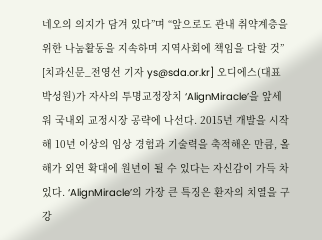네오의 의지가 담겨 있다”며 “앞으로도 관내 취약계층을 위한 나눔활동을 지속하며 지역사회에 책임을 다할 것”
[치과신문_전영선 기자 ys@sda.or.kr] 오디에스(대표 박성원)가 자사의 투명교정장치 ‘AlignMiracle’을 앞세워 국내외 교정시장 공략에 나선다. 2015년 개발을 시작해 10년 이상의 임상 경험과 기술력을 축적해온 만큼, 올해가 외연 확대에 원년이 될 수 있다는 자신감이 가득 차있다. ‘AlignMiracle’의 가장 큰 특징은 환자의 치열을 구강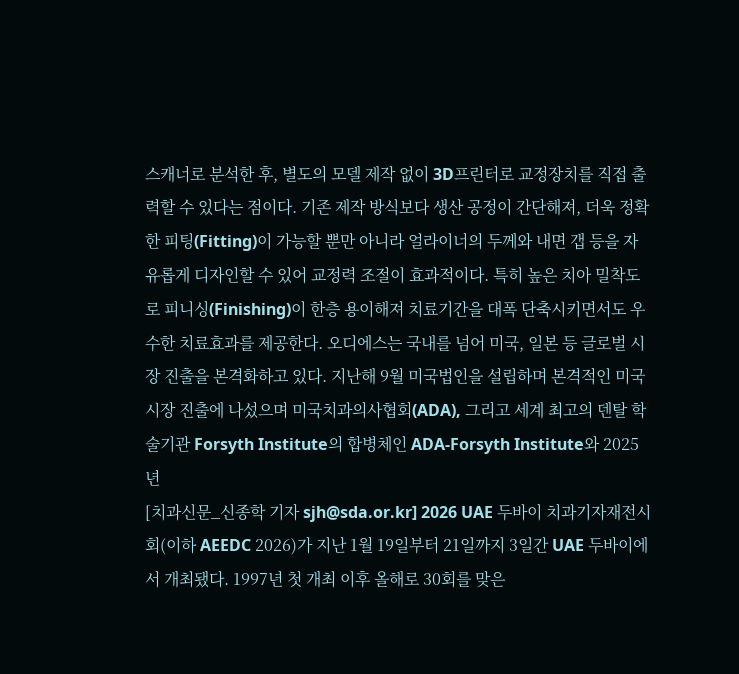스캐너로 분석한 후, 별도의 모델 제작 없이 3D프린터로 교정장치를 직접 출력할 수 있다는 점이다. 기존 제작 방식보다 생산 공정이 간단해져, 더욱 정확한 피팅(Fitting)이 가능할 뿐만 아니라 얼라이너의 두께와 내면 갭 등을 자유롭게 디자인할 수 있어 교정력 조절이 효과적이다. 특히 높은 치아 밀착도로 피니싱(Finishing)이 한층 용이해져 치료기간을 대폭 단축시키면서도 우수한 치료효과를 제공한다. 오디에스는 국내를 넘어 미국, 일본 등 글로벌 시장 진출을 본격화하고 있다. 지난해 9월 미국법인을 설립하며 본격적인 미국시장 진출에 나섰으며 미국치과의사협회(ADA), 그리고 세계 최고의 덴탈 학술기관 Forsyth Institute의 합병체인 ADA-Forsyth Institute와 2025년
[치과신문_신종학 기자 sjh@sda.or.kr] 2026 UAE 두바이 치과기자재전시회(이하 AEEDC 2026)가 지난 1월 19일부터 21일까지 3일간 UAE 두바이에서 개최됐다. 1997년 첫 개최 이후 올해로 30회를 맞은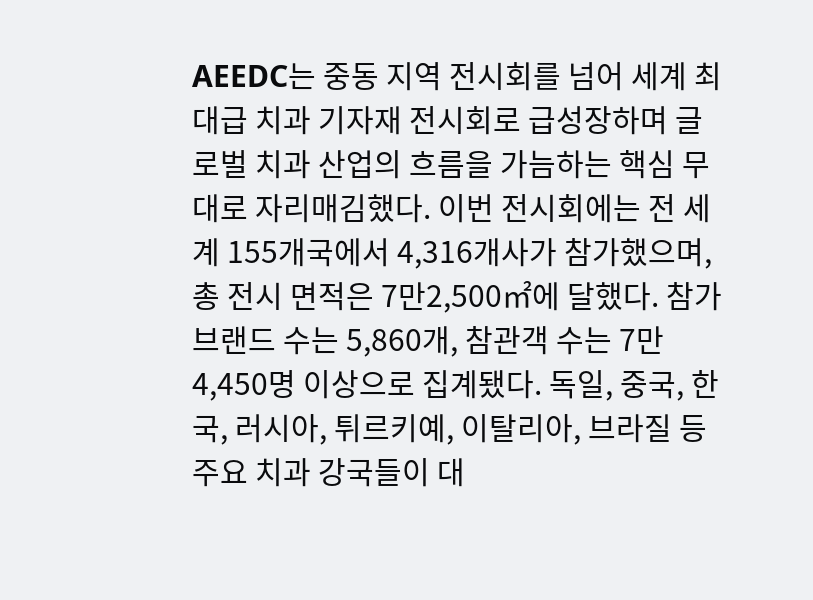AEEDC는 중동 지역 전시회를 넘어 세계 최대급 치과 기자재 전시회로 급성장하며 글로벌 치과 산업의 흐름을 가늠하는 핵심 무대로 자리매김했다. 이번 전시회에는 전 세계 155개국에서 4,316개사가 참가했으며, 총 전시 면적은 7만2,500㎡에 달했다. 참가 브랜드 수는 5,860개, 참관객 수는 7만4,450명 이상으로 집계됐다. 독일, 중국, 한국, 러시아, 튀르키예, 이탈리아, 브라질 등 주요 치과 강국들이 대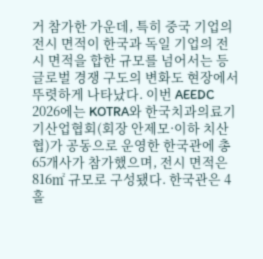거 참가한 가운데, 특히 중국 기업의 전시 면적이 한국과 독일 기업의 전시 면적을 합한 규모를 넘어서는 등 글로벌 경쟁 구도의 변화도 현장에서 뚜렷하게 나타났다. 이번 AEEDC 2026에는 KOTRA와 한국치과의료기기산업협회(회장 안제모·이하 치산협)가 공동으로 운영한 한국관에 총 65개사가 참가했으며, 전시 면적은 816㎡ 규모로 구성됐다. 한국관은 4홀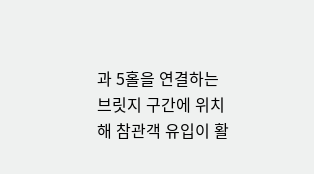과 5홀을 연결하는 브릿지 구간에 위치해 참관객 유입이 활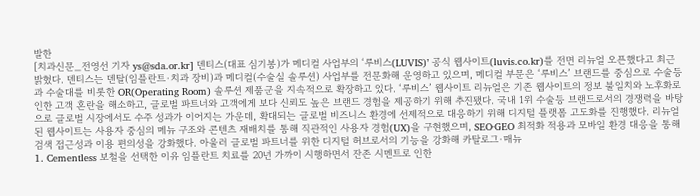발한
[치과신문_전영선 기자 ys@sda.or.kr] 덴티스(대표 심기봉)가 메디컬 사업부의 ‘루비스(LUVIS)’ 공식 웹사이트(luvis.co.kr)를 전면 리뉴얼 오픈했다고 최근 밝혔다. 덴티스는 덴탈(임플란트·치과 장비)과 메디컬(수술실 솔루션) 사업부를 전문화해 운영하고 있으며, 메디컬 부문은 ‘루비스’ 브랜드를 중심으로 수술등과 수술대를 비롯한 OR(Operating Room) 솔루션 제품군을 지속적으로 확장하고 있다. ‘루비스’ 웹사이트 리뉴얼은 기존 웹사이트의 정보 불일치와 노후화로 인한 고객 혼란을 해소하고, 글로벌 파트너와 고객에게 보다 신뢰도 높은 브랜드 경험을 제공하기 위해 추진됐다. 국내 1위 수술등 브랜드로서의 경쟁력을 바탕으로 글로벌 시장에서도 수주 성과가 이어지는 가운데, 확대되는 글로벌 비즈니스 환경에 선제적으로 대응하기 위해 디지털 플랫폼 고도화를 진행했다. 리뉴얼된 웹사이트는 사용자 중심의 메뉴 구조와 콘텐츠 재배치를 통해 직관적인 사용자 경험(UX)을 구현했으며, SEO·GEO 최적화 적용과 모바일 환경 대응을 통해 검색 접근성과 이용 편의성을 강화했다. 아울러 글로벌 파트너를 위한 디지털 허브로서의 기능을 강화해 카탈로그·매뉴
1. Cementless 보철을 선택한 이유 임플란트 치료를 20년 가까이 시행하면서 잔존 시멘트로 인한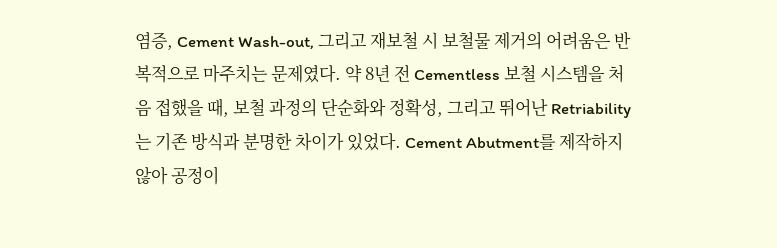염증, Cement Wash-out, 그리고 재보철 시 보철물 제거의 어려움은 반복적으로 마주치는 문제였다. 약 8년 전 Cementless 보철 시스템을 처음 접했을 때, 보철 과정의 단순화와 정확성, 그리고 뛰어난 Retriability는 기존 방식과 분명한 차이가 있었다. Cement Abutment를 제작하지 않아 공정이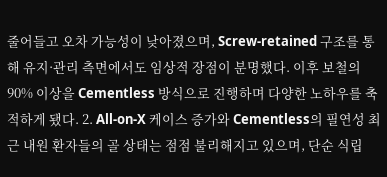줄어들고 오차 가능성이 낮아졌으며, Screw-retained 구조를 통해 유지·관리 측면에서도 임상적 장점이 분명했다. 이후 보철의 90% 이상을 Cementless 방식으로 진행하며 다양한 노하우를 축적하게 됐다. 2. All-on-X 케이스 증가와 Cementless의 필연성 최근 내원 환자들의 골 상태는 점점 불리해지고 있으며, 단순 식립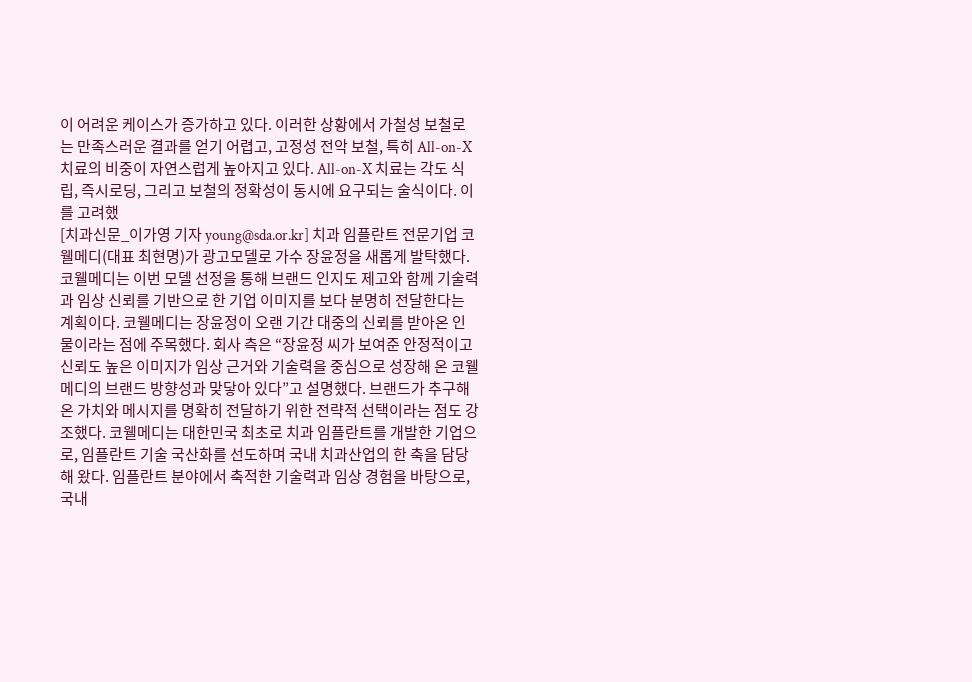이 어려운 케이스가 증가하고 있다. 이러한 상황에서 가철성 보철로는 만족스러운 결과를 얻기 어렵고, 고정성 전악 보철, 특히 All-on-X 치료의 비중이 자연스럽게 높아지고 있다. All-on-X 치료는 각도 식립, 즉시로딩, 그리고 보철의 정확성이 동시에 요구되는 술식이다. 이를 고려했
[치과신문_이가영 기자 young@sda.or.kr] 치과 임플란트 전문기업 코웰메디(대표 최현명)가 광고모델로 가수 장윤정을 새롭게 발탁했다. 코웰메디는 이번 모델 선정을 통해 브랜드 인지도 제고와 함께 기술력과 임상 신뢰를 기반으로 한 기업 이미지를 보다 분명히 전달한다는 계획이다. 코웰메디는 장윤정이 오랜 기간 대중의 신뢰를 받아온 인물이라는 점에 주목했다. 회사 측은 “장윤정 씨가 보여준 안정적이고 신뢰도 높은 이미지가 임상 근거와 기술력을 중심으로 성장해 온 코웰메디의 브랜드 방향성과 맞닿아 있다”고 설명했다. 브랜드가 추구해 온 가치와 메시지를 명확히 전달하기 위한 전략적 선택이라는 점도 강조했다. 코웰메디는 대한민국 최초로 치과 임플란트를 개발한 기업으로, 임플란트 기술 국산화를 선도하며 국내 치과산업의 한 축을 담당해 왔다. 임플란트 분야에서 축적한 기술력과 임상 경험을 바탕으로, 국내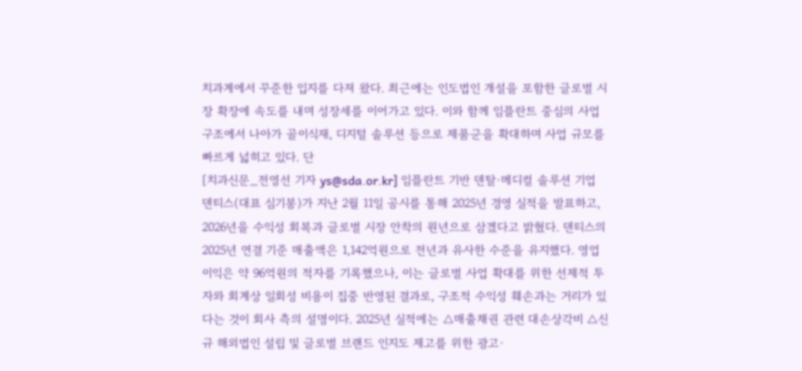치과계에서 꾸준한 입지를 다져 왔다. 최근에는 인도법인 개설을 포함한 글로벌 시장 확장에 속도를 내며 성장세를 이어가고 있다. 이와 함께 임플란트 중심의 사업 구조에서 나아가 골이식재, 디지털 솔루션 등으로 제품군을 확대하며 사업 규모를 빠르게 넓히고 있다. 단
[치과신문_전영선 기자 ys@sda.or.kr] 임플란트 기반 덴탈·메디컬 솔루션 기업 덴티스(대표 심기봉)가 지난 2월 11일 공시를 통해 2025년 경영 실적을 발표하고, 2026년을 수익성 회복과 글로벌 시장 안착의 원년으로 삼겠다고 밝혔다. 덴티스의 2025년 연결 기준 매출액은 1,142억원으로 전년과 유사한 수준을 유지했다. 영업이익은 약 96억원의 적자를 기록했으나, 이는 글로벌 사업 확대를 위한 선제적 투자와 회계상 일회성 비용이 집중 반영된 결과로, 구조적 수익성 훼손과는 거리가 있다는 것이 회사 측의 설명이다. 2025년 실적에는 △매출채권 관련 대손상각비 △신규 해외법인 설립 및 글로벌 브랜드 인지도 제고를 위한 광고·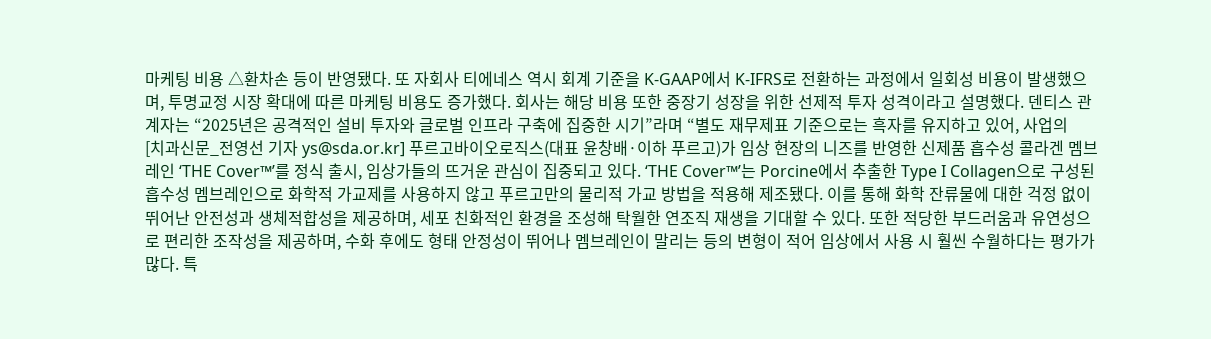마케팅 비용 △환차손 등이 반영됐다. 또 자회사 티에네스 역시 회계 기준을 K-GAAP에서 K-IFRS로 전환하는 과정에서 일회성 비용이 발생했으며, 투명교정 시장 확대에 따른 마케팅 비용도 증가했다. 회사는 해당 비용 또한 중장기 성장을 위한 선제적 투자 성격이라고 설명했다. 덴티스 관계자는 “2025년은 공격적인 설비 투자와 글로벌 인프라 구축에 집중한 시기”라며 “별도 재무제표 기준으로는 흑자를 유지하고 있어, 사업의
[치과신문_전영선 기자 ys@sda.or.kr] 푸르고바이오로직스(대표 윤창배·이하 푸르고)가 임상 현장의 니즈를 반영한 신제품 흡수성 콜라겐 멤브레인 ‘THE Cover™’를 정식 출시, 임상가들의 뜨거운 관심이 집중되고 있다. ‘THE Cover™’는 Porcine에서 추출한 Type I Collagen으로 구성된 흡수성 멤브레인으로 화학적 가교제를 사용하지 않고 푸르고만의 물리적 가교 방법을 적용해 제조됐다. 이를 통해 화학 잔류물에 대한 걱정 없이 뛰어난 안전성과 생체적합성을 제공하며, 세포 친화적인 환경을 조성해 탁월한 연조직 재생을 기대할 수 있다. 또한 적당한 부드러움과 유연성으로 편리한 조작성을 제공하며, 수화 후에도 형태 안정성이 뛰어나 멤브레인이 말리는 등의 변형이 적어 임상에서 사용 시 훨씬 수월하다는 평가가 많다. 특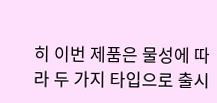히 이번 제품은 물성에 따라 두 가지 타입으로 출시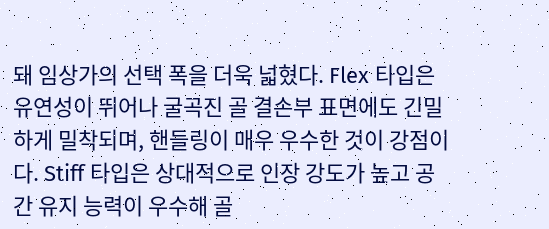돼 임상가의 선택 폭을 더욱 넓혔다. Flex 타입은 유연성이 뛰어나 굴곡진 골 결손부 표면에도 긴밀하게 밀착되며, 핸들링이 매우 우수한 것이 강점이다. Stiff 타입은 상대적으로 인장 강도가 높고 공간 유지 능력이 우수해 골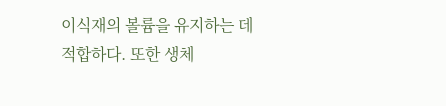이식재의 볼륨을 유지하는 데 적합하다. 또한 생체